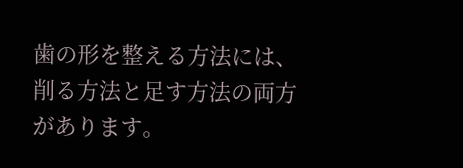歯の形を整える方法には、削る方法と足す方法の両方があります。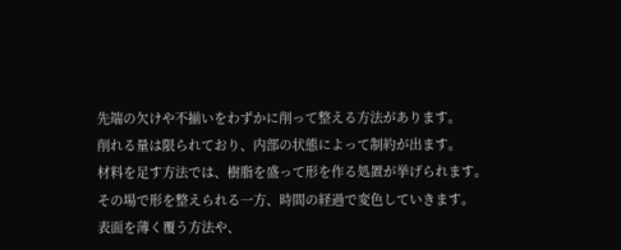先端の欠けや不揃いをわずかに削って整える方法があります。
削れる量は限られており、内部の状態によって制約が出ます。
材料を足す方法では、樹脂を盛って形を作る処置が挙げられます。
その場で形を整えられる一方、時間の経過で変色していきます。
表面を薄く覆う方法や、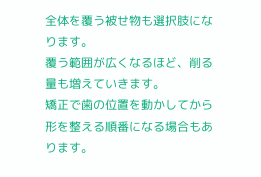全体を覆う被せ物も選択肢になります。
覆う範囲が広くなるほど、削る量も増えていきます。
矯正で歯の位置を動かしてから形を整える順番になる場合もあります。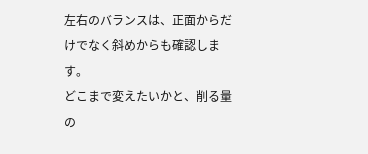左右のバランスは、正面からだけでなく斜めからも確認します。
どこまで変えたいかと、削る量の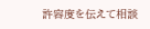許容度を伝えて相談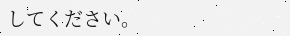してください。